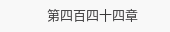第四百四十四章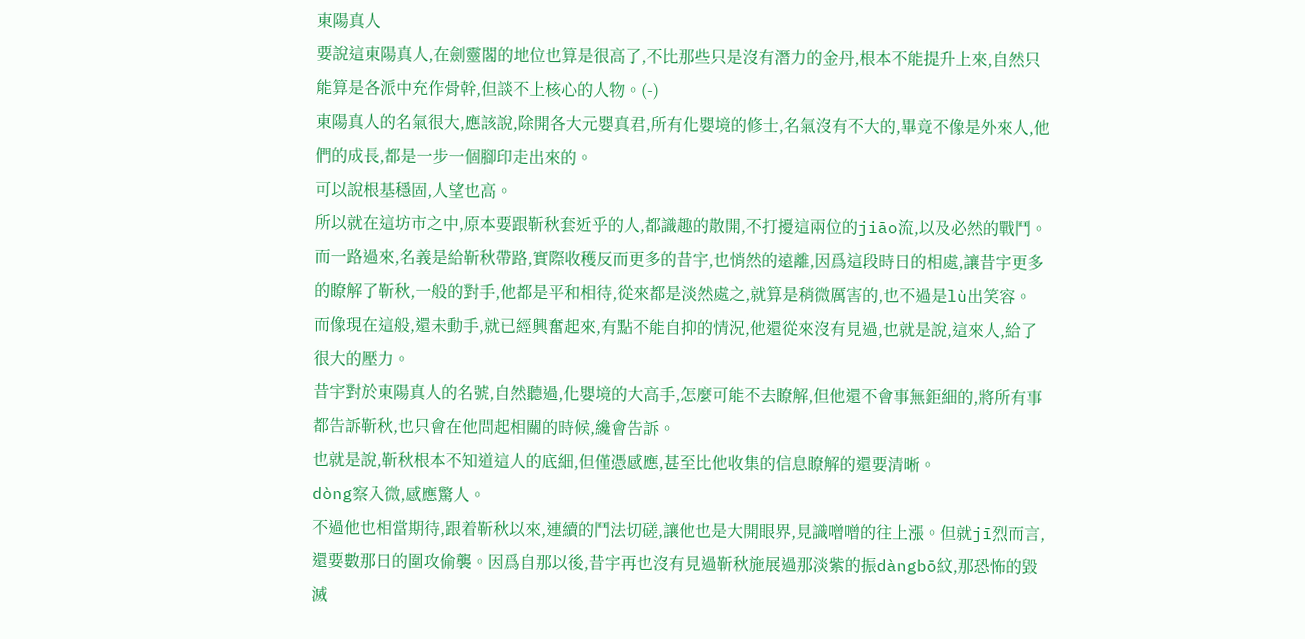東陽真人
要說這東陽真人,在劍靈閣的地位也算是很高了,不比那些只是沒有潛力的金丹,根本不能提升上來,自然只能算是各派中充作骨幹,但談不上核心的人物。(-)
東陽真人的名氣很大,應該說,除開各大元嬰真君,所有化嬰境的修士,名氣沒有不大的,畢竟不像是外來人,他們的成長,都是一步一個腳印走出來的。
可以說根基穩固,人望也高。
所以就在這坊市之中,原本要跟靳秋套近乎的人,都識趣的散開,不打擾這兩位的jiāo流,以及必然的戰鬥。
而一路過來,名義是給靳秋帶路,實際收穫反而更多的昔宇,也悄然的遠離,因爲這段時日的相處,讓昔宇更多的瞭解了靳秋,一般的對手,他都是平和相待,從來都是淡然處之,就算是稍微厲害的,也不過是lù出笑容。
而像現在這般,還未動手,就已經興奮起來,有點不能自抑的情況,他還從來沒有見過,也就是說,這來人,給了很大的壓力。
昔宇對於東陽真人的名號,自然聽過,化嬰境的大高手,怎麼可能不去瞭解,但他還不會事無鉅細的,將所有事都告訴靳秋,也只會在他問起相關的時候,纔會告訴。
也就是說,靳秋根本不知道這人的底細,但僅憑感應,甚至比他收集的信息瞭解的還要清晰。
dòng察入微,感應驚人。
不過他也相當期待,跟着靳秋以來,連續的鬥法切磋,讓他也是大開眼界,見識噌噌的往上漲。但就jī烈而言,還要數那日的圍攻偷襲。因爲自那以後,昔宇再也沒有見過靳秋施展過那淡紫的振dàngbō紋,那恐怖的毀滅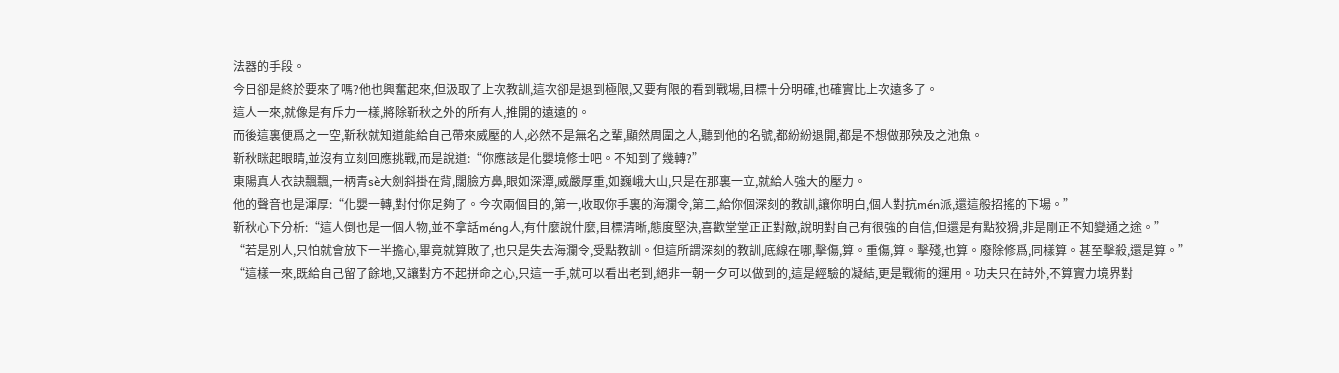法器的手段。
今日卻是終於要來了嗎?他也興奮起來,但汲取了上次教訓,這次卻是退到極限,又要有限的看到戰場,目標十分明確,也確實比上次遠多了。
這人一來,就像是有斥力一樣,將除靳秋之外的所有人,推開的遠遠的。
而後這裏便爲之一空,靳秋就知道能給自己帶來威壓的人,必然不是無名之輩,顯然周圍之人,聽到他的名號,都紛紛退開,都是不想做那殃及之池魚。
靳秋眯起眼睛,並沒有立刻回應挑戰,而是說道:“你應該是化嬰境修士吧。不知到了幾轉?”
東陽真人衣訣飄飄,一柄青sè大劍斜掛在背,闊臉方鼻,眼如深潭,威嚴厚重,如巍峨大山,只是在那裏一立,就給人強大的壓力。
他的聲音也是渾厚:“化嬰一轉,對付你足夠了。今次兩個目的,第一,收取你手裏的海瀾令,第二,給你個深刻的教訓,讓你明白,個人對抗mén派,還這般招搖的下場。”
靳秋心下分析:“這人倒也是一個人物,並不拿話méng人,有什麼說什麼,目標清晰,態度堅決,喜歡堂堂正正對敵,說明對自己有很強的自信,但還是有點狡猾,非是剛正不知變通之途。”
“若是別人,只怕就會放下一半擔心,畢竟就算敗了,也只是失去海瀾令,受點教訓。但這所謂深刻的教訓,底線在哪,擊傷,算。重傷,算。擊殘,也算。廢除修爲,同樣算。甚至擊殺,還是算。”
“這樣一來,既給自己留了餘地,又讓對方不起拼命之心,只這一手,就可以看出老到,絕非一朝一夕可以做到的,這是經驗的凝結,更是戰術的運用。功夫只在詩外,不算實力境界對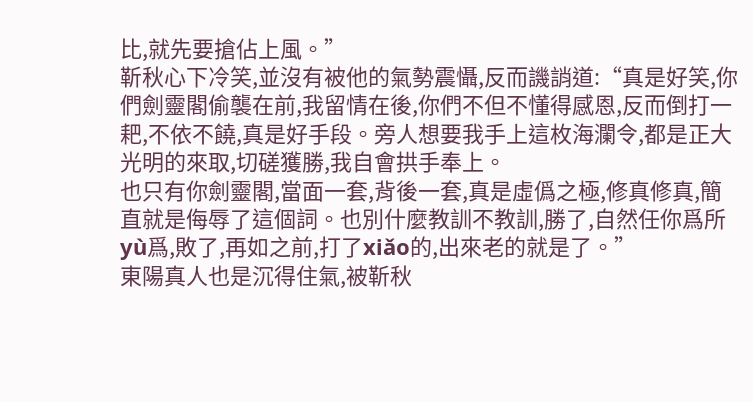比,就先要搶佔上風。”
靳秋心下冷笑,並沒有被他的氣勢震懾,反而譏誚道:“真是好笑,你們劍靈閣偷襲在前,我留情在後,你們不但不懂得感恩,反而倒打一耙,不依不饒,真是好手段。旁人想要我手上這枚海瀾令,都是正大光明的來取,切磋獲勝,我自會拱手奉上。
也只有你劍靈閣,當面一套,背後一套,真是虛僞之極,修真修真,簡直就是侮辱了這個詞。也別什麼教訓不教訓,勝了,自然任你爲所yù爲,敗了,再如之前,打了xiǎo的,出來老的就是了。”
東陽真人也是沉得住氣,被靳秋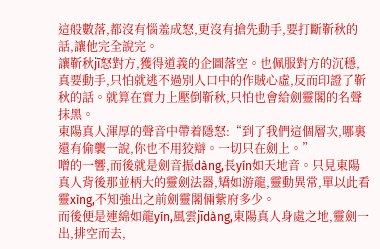這般數落,都沒有惱羞成怒,更沒有搶先動手,要打斷靳秋的話,讓他完全說完。
讓靳秋jī怒對方,獲得道義的企圖落空。也佩服對方的沉穩,真要動手,只怕就逃不過別人口中的作賊心虛,反而印證了靳秋的話。就算在實力上壓倒靳秋,只怕也會給劍靈閣的名聲抹黑。
東陽真人渾厚的聲音中帶着隱怒:“到了我們這個層次,哪裏還有偷襲一說,你也不用狡辯。一切只在劍上。”
噌的一響,而後就是劍音振dàng,長yín如天地音。只見東陽真人背後那並柄大的靈劍法器,矯如游龍,靈動異常,單以此看靈xìng,不知強出之前劍靈閣倆紫府多少。
而後便是連綿如龍yín,風雲jīdàng,東陽真人身處之地,靈劍一出,排空而去,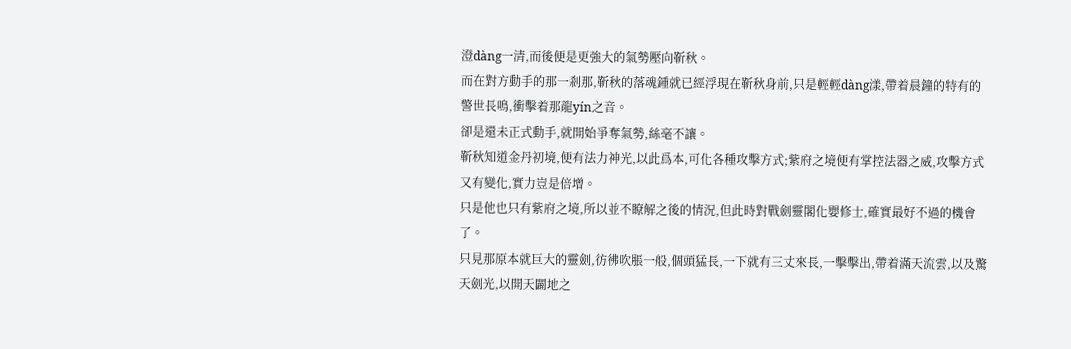澄dàng一清,而後便是更強大的氣勢壓向靳秋。
而在對方動手的那一剎那,靳秋的落魂鍾就已經浮現在靳秋身前,只是輕輕dàng漾,帶着晨鐘的特有的警世長鳴,衝擊着那龍yín之音。
卻是還未正式動手,就開始爭奪氣勢,絲毫不讓。
靳秋知道金丹初境,便有法力神光,以此爲本,可化各種攻擊方式;紫府之境便有掌控法器之威,攻擊方式又有變化,實力豈是倍增。
只是他也只有紫府之境,所以並不瞭解之後的情況,但此時對戰劍靈閣化嬰修士,確實最好不過的機會了。
只見那原本就巨大的靈劍,彷彿吹脹一般,個頭猛長,一下就有三丈來長,一擊擊出,帶着滿天流雲,以及驚天劍光,以開天闢地之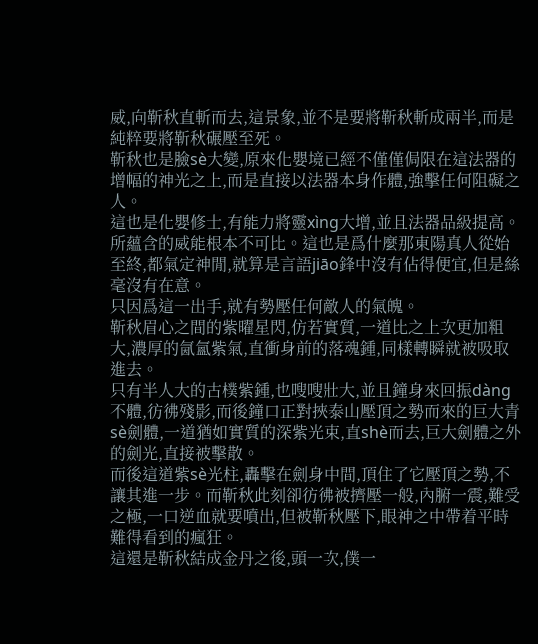威,向靳秋直斬而去,這景象,並不是要將靳秋斬成兩半,而是純粹要將靳秋碾壓至死。
靳秋也是臉sè大變,原來化嬰境已經不僅僅侷限在這法器的增幅的神光之上,而是直接以法器本身作體,強擊任何阻礙之人。
這也是化嬰修士,有能力將靈xìng大增,並且法器品級提高。所蘊含的威能根本不可比。這也是爲什麼那東陽真人從始至終,都氣定神閒,就算是言語jiāo鋒中沒有佔得便宜,但是絲毫沒有在意。
只因爲這一出手,就有勢壓任何敵人的氣魄。
靳秋眉心之間的紫曜星閃,仿若實質,一道比之上次更加粗大,濃厚的氤氳紫氣,直衝身前的落魂鍾,同樣轉瞬就被吸取進去。
只有半人大的古樸紫鍾,也嗖嗖壯大,並且鐘身來回振dàng不體,彷彿殘影,而後鐘口正對挾泰山壓頂之勢而來的巨大青sè劍體,一道猶如實質的深紫光束,直shè而去,巨大劍體之外的劍光,直接被擊散。
而後這道紫sè光柱,轟擊在劍身中間,頂住了它壓頂之勢,不讓其進一步。而靳秋此刻卻彷彿被擠壓一般,內腑一震,難受之極,一口逆血就要噴出,但被靳秋壓下,眼神之中帶着平時難得看到的瘋狂。
這還是靳秋結成金丹之後,頭一次,僕一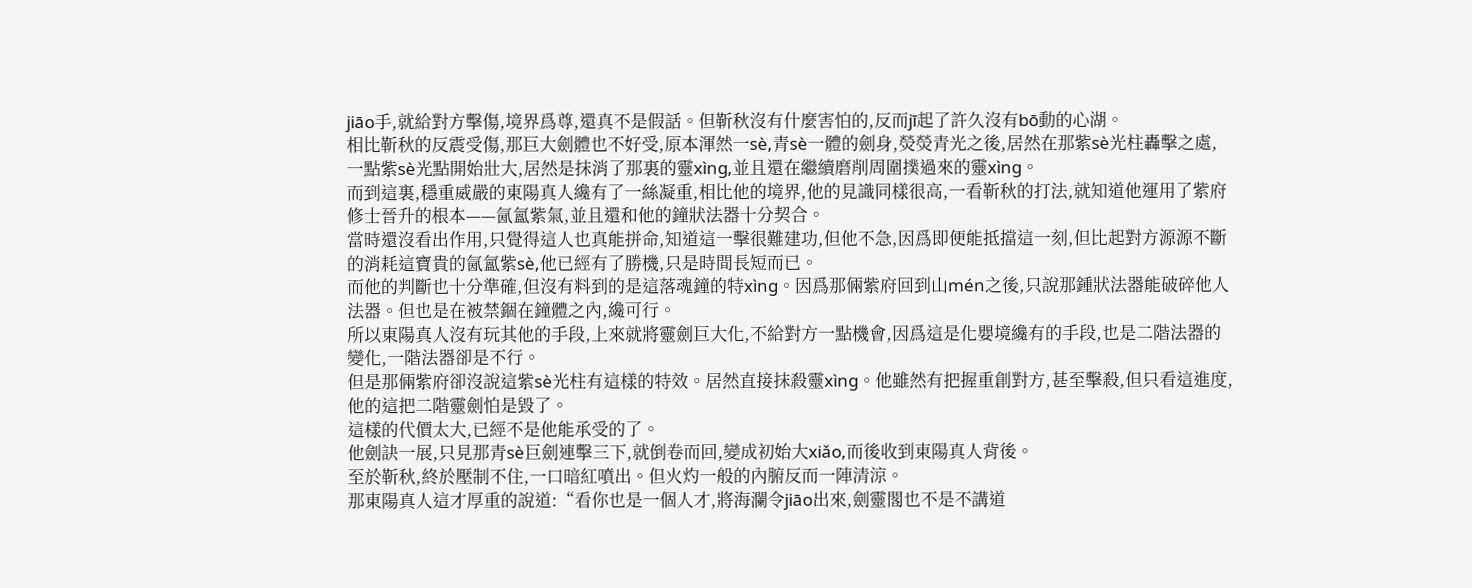jiāo手,就給對方擊傷,境界爲尊,還真不是假話。但靳秋沒有什麼害怕的,反而jī起了許久沒有bō動的心湖。
相比靳秋的反震受傷,那巨大劍體也不好受,原本渾然一sè,青sè一體的劍身,熒熒青光之後,居然在那紫sè光柱轟擊之處,一點紫sè光點開始壯大,居然是抹消了那裏的靈xìng,並且還在繼續磨削周圍撲過來的靈xìng。
而到這裏,穩重威嚴的東陽真人纔有了一絲凝重,相比他的境界,他的見識同樣很高,一看靳秋的打法,就知道他運用了紫府修士晉升的根本——氤氳紫氣,並且還和他的鐘狀法器十分契合。
當時還沒看出作用,只覺得這人也真能拼命,知道這一擊很難建功,但他不急,因爲即便能抵擋這一刻,但比起對方源源不斷的消耗這寶貴的氤氳紫sè,他已經有了勝機,只是時間長短而已。
而他的判斷也十分準確,但沒有料到的是這落魂鐘的特xìng。因爲那倆紫府回到山mén之後,只說那鍾狀法器能破碎他人法器。但也是在被禁錮在鐘體之內,纔可行。
所以東陽真人沒有玩其他的手段,上來就將靈劍巨大化,不給對方一點機會,因爲這是化嬰境纔有的手段,也是二階法器的變化,一階法器卻是不行。
但是那倆紫府卻沒說這紫sè光柱有這樣的特效。居然直接抹殺靈xìng。他雖然有把握重創對方,甚至擊殺,但只看這進度,他的這把二階靈劍怕是毀了。
這樣的代價太大,已經不是他能承受的了。
他劍訣一展,只見那青sè巨劍連擊三下,就倒卷而回,變成初始大xiǎo,而後收到東陽真人背後。
至於靳秋,終於壓制不住,一口暗紅噴出。但火灼一般的內腑反而一陣清涼。
那東陽真人這才厚重的說道:“看你也是一個人才,將海瀾令jiāo出來,劍靈閣也不是不講道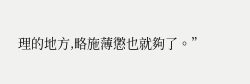理的地方,略施薄懲也就夠了。”